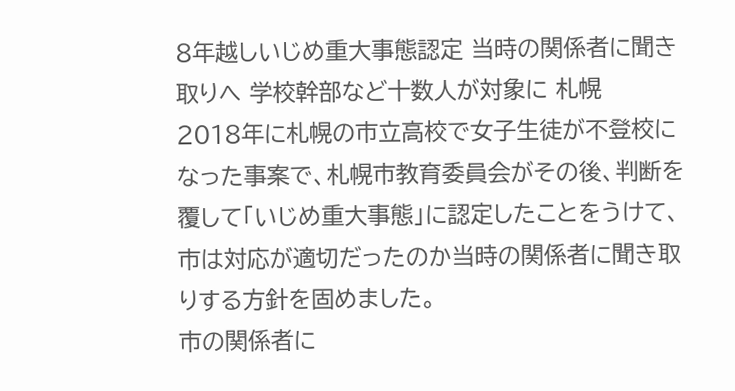8年越しいじめ重大事態認定 当時の関係者に聞き取りへ 学校幹部など十数人が対象に 札幌
2018年に札幌の市立高校で女子生徒が不登校になった事案で、札幌市教育委員会がその後、判断を覆して「いじめ重大事態」に認定したことをうけて、市は対応が適切だったのか当時の関係者に聞き取りする方針を固めました。
市の関係者に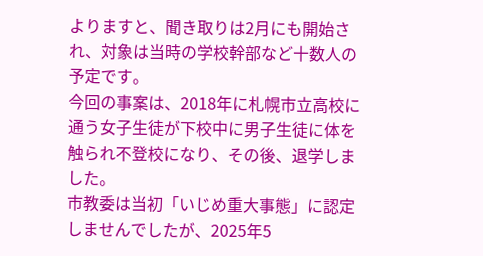よりますと、聞き取りは2月にも開始され、対象は当時の学校幹部など十数人の予定です。
今回の事案は、2018年に札幌市立高校に通う女子生徒が下校中に男子生徒に体を触られ不登校になり、その後、退学しました。
市教委は当初「いじめ重大事態」に認定しませんでしたが、2025年5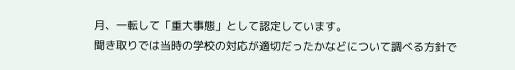月、一転して「重大事態」として認定しています。
聞き取りでは当時の学校の対応が適切だったかなどについて調べる方針で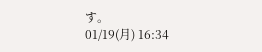す。
01/19(月) 16:34